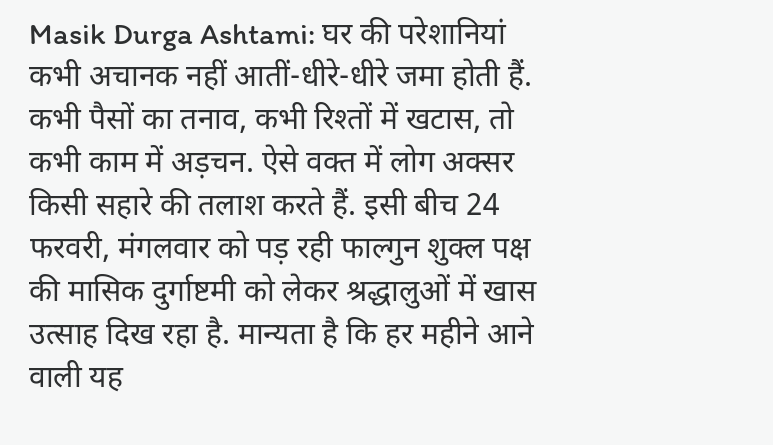Masik Durga Ashtami: घर की परेशानियां कभी अचानक नहीं आतीं-धीरे-धीरे जमा होती हैं. कभी पैसों का तनाव, कभी रिश्तों में खटास, तो कभी काम में अड़चन. ऐसे वक्त में लोग अक्सर किसी सहारे की तलाश करते हैं. इसी बीच 24 फरवरी, मंगलवार को पड़ रही फाल्गुन शुक्ल पक्ष की मासिक दुर्गाष्टमी को लेकर श्रद्धालुओं में खास उत्साह दिख रहा है. मान्यता है कि हर महीने आने वाली यह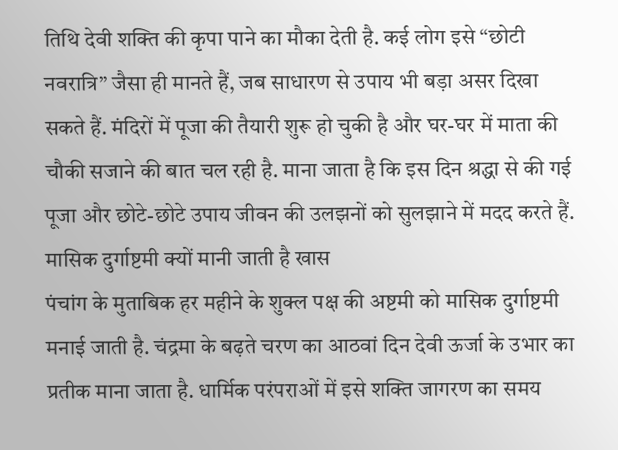तिथि देवी शक्ति की कृपा पाने का मौका देती है. कई लोग इसे “छोटी नवरात्रि” जैसा ही मानते हैं, जब साधारण से उपाय भी बड़ा असर दिखा सकते हैं. मंदिरों में पूजा की तैयारी शुरू हो चुकी है और घर-घर में माता की चौकी सजाने की बात चल रही है. माना जाता है कि इस दिन श्रद्धा से की गई पूजा और छोटे-छोटे उपाय जीवन की उलझनों को सुलझाने में मदद करते हैं.
मासिक दुर्गाष्टमी क्यों मानी जाती है खास
पंचांग के मुताबिक हर महीने के शुक्ल पक्ष की अष्टमी को मासिक दुर्गाष्टमी मनाई जाती है. चंद्रमा के बढ़ते चरण का आठवां दिन देवी ऊर्जा के उभार का प्रतीक माना जाता है. धार्मिक परंपराओं में इसे शक्ति जागरण का समय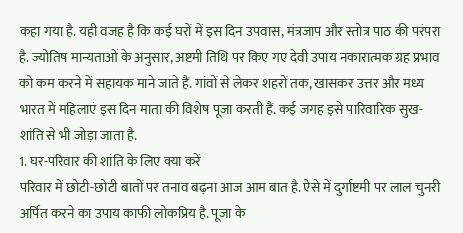कहा गया है. यही वजह है कि कई घरों में इस दिन उपवास, मंत्रजाप और स्तोत्र पाठ की परंपरा है. ज्योतिष मान्यताओं के अनुसार, अष्टमी तिथि पर किए गए देवी उपाय नकारात्मक ग्रह प्रभाव को कम करने में सहायक माने जाते हैं. गांवों से लेकर शहरों तक, खासकर उत्तर और मध्य भारत में महिलाएं इस दिन माता की विशेष पूजा करती हैं. कई जगह इसे पारिवारिक सुख-शांति से भी जोड़ा जाता है.
1. घर-परिवार की शांति के लिए क्या करें
परिवार में छोटी-छोटी बातों पर तनाव बढ़ना आज आम बात है. ऐसे में दुर्गाष्टमी पर लाल चुनरी अर्पित करने का उपाय काफी लोकप्रिय है. पूजा के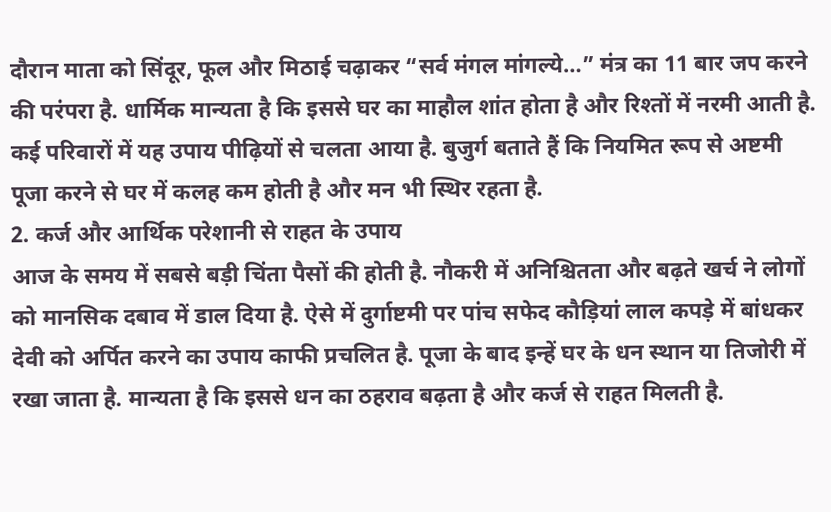दौरान माता को सिंदूर, फूल और मिठाई चढ़ाकर “सर्व मंगल मांगल्ये…” मंत्र का 11 बार जप करने की परंपरा है. धार्मिक मान्यता है कि इससे घर का माहौल शांत होता है और रिश्तों में नरमी आती है. कई परिवारों में यह उपाय पीढ़ियों से चलता आया है. बुजुर्ग बताते हैं कि नियमित रूप से अष्टमी पूजा करने से घर में कलह कम होती है और मन भी स्थिर रहता है.
2. कर्ज और आर्थिक परेशानी से राहत के उपाय
आज के समय में सबसे बड़ी चिंता पैसों की होती है. नौकरी में अनिश्चितता और बढ़ते खर्च ने लोगों को मानसिक दबाव में डाल दिया है. ऐसे में दुर्गाष्टमी पर पांच सफेद कौड़ियां लाल कपड़े में बांधकर देवी को अर्पित करने का उपाय काफी प्रचलित है. पूजा के बाद इन्हें घर के धन स्थान या तिजोरी में रखा जाता है. मान्यता है कि इससे धन का ठहराव बढ़ता है और कर्ज से राहत मिलती है.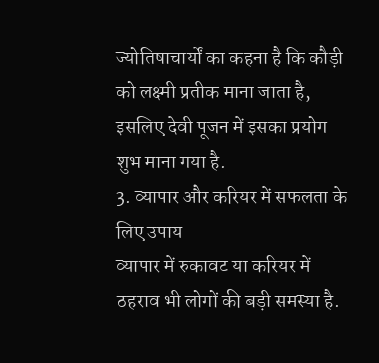ज्योतिषाचार्यों का कहना है कि कौड़ी को लक्ष्मी प्रतीक माना जाता है, इसलिए देवी पूजन में इसका प्रयोग शुभ माना गया है.
3. व्यापार और करियर में सफलता के लिए उपाय
व्यापार में रुकावट या करियर में ठहराव भी लोगों की बड़ी समस्या है.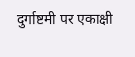दुर्गाष्टमी पर एकाक्षी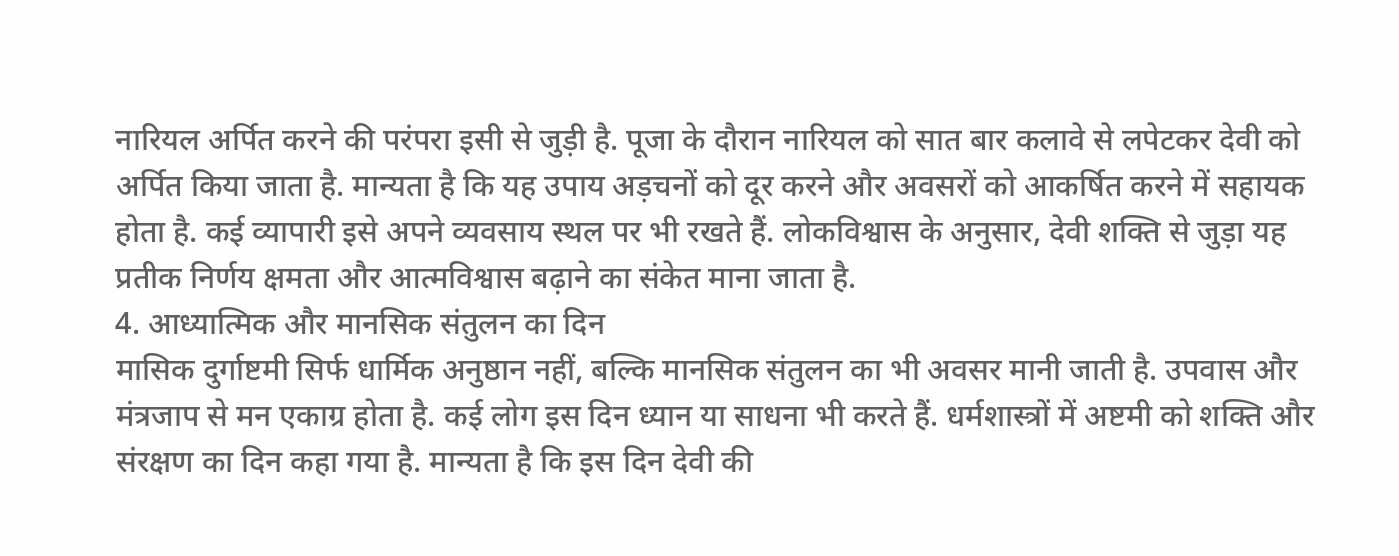नारियल अर्पित करने की परंपरा इसी से जुड़ी है. पूजा के दौरान नारियल को सात बार कलावे से लपेटकर देवी को अर्पित किया जाता है. मान्यता है कि यह उपाय अड़चनों को दूर करने और अवसरों को आकर्षित करने में सहायक होता है. कई व्यापारी इसे अपने व्यवसाय स्थल पर भी रखते हैं. लोकविश्वास के अनुसार, देवी शक्ति से जुड़ा यह प्रतीक निर्णय क्षमता और आत्मविश्वास बढ़ाने का संकेत माना जाता है.
4. आध्यात्मिक और मानसिक संतुलन का दिन
मासिक दुर्गाष्टमी सिर्फ धार्मिक अनुष्ठान नहीं, बल्कि मानसिक संतुलन का भी अवसर मानी जाती है. उपवास और मंत्रजाप से मन एकाग्र होता है. कई लोग इस दिन ध्यान या साधना भी करते हैं. धर्मशास्त्रों में अष्टमी को शक्ति और संरक्षण का दिन कहा गया है. मान्यता है कि इस दिन देवी की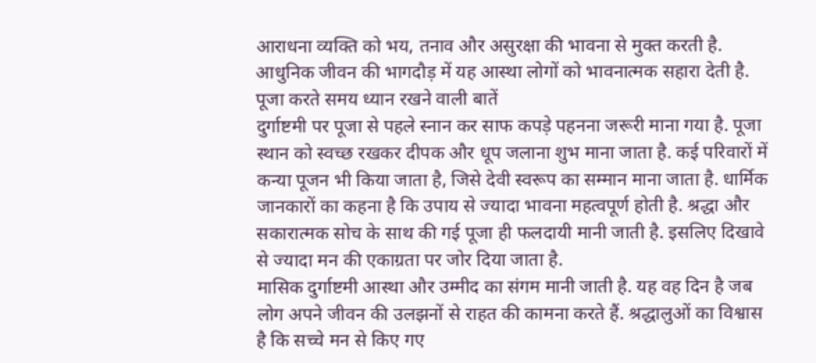आराधना व्यक्ति को भय, तनाव और असुरक्षा की भावना से मुक्त करती है. आधुनिक जीवन की भागदौड़ में यह आस्था लोगों को भावनात्मक सहारा देती है.
पूजा करते समय ध्यान रखने वाली बातें
दुर्गाष्टमी पर पूजा से पहले स्नान कर साफ कपड़े पहनना जरूरी माना गया है. पूजा स्थान को स्वच्छ रखकर दीपक और धूप जलाना शुभ माना जाता है. कई परिवारों में कन्या पूजन भी किया जाता है, जिसे देवी स्वरूप का सम्मान माना जाता है. धार्मिक जानकारों का कहना है कि उपाय से ज्यादा भावना महत्वपूर्ण होती है. श्रद्धा और सकारात्मक सोच के साथ की गई पूजा ही फलदायी मानी जाती है. इसलिए दिखावे से ज्यादा मन की एकाग्रता पर जोर दिया जाता है.
मासिक दुर्गाष्टमी आस्था और उम्मीद का संगम मानी जाती है. यह वह दिन है जब लोग अपने जीवन की उलझनों से राहत की कामना करते हैं. श्रद्धालुओं का विश्वास है कि सच्चे मन से किए गए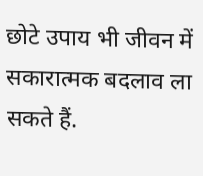छोटे उपाय भी जीवन में सकारात्मक बदलाव ला सकते हैं.